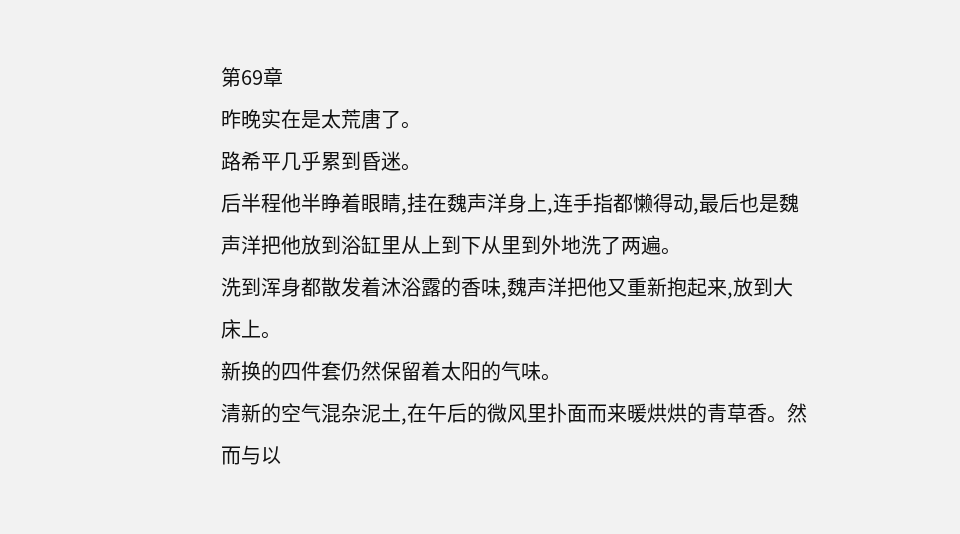第69章
昨晚实在是太荒唐了。
路希平几乎累到昏迷。
后半程他半睁着眼睛,挂在魏声洋身上,连手指都懒得动,最后也是魏声洋把他放到浴缸里从上到下从里到外地洗了两遍。
洗到浑身都散发着沐浴露的香味,魏声洋把他又重新抱起来,放到大床上。
新换的四件套仍然保留着太阳的气味。
清新的空气混杂泥土,在午后的微风里扑面而来暖烘烘的青草香。然而与以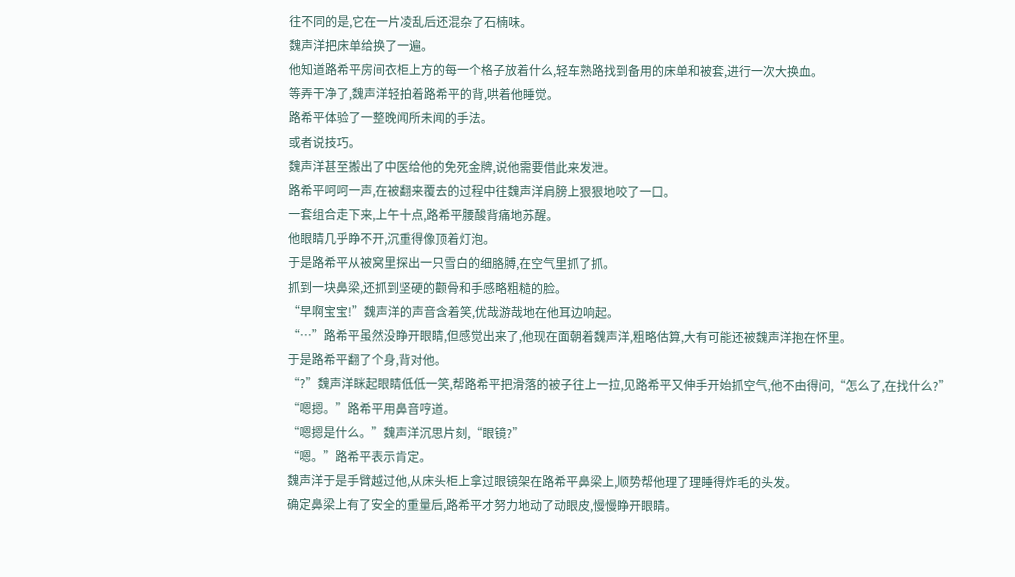往不同的是,它在一片凌乱后还混杂了石楠味。
魏声洋把床单给换了一遍。
他知道路希平房间衣柜上方的每一个格子放着什么,轻车熟路找到备用的床单和被套,进行一次大换血。
等弄干净了,魏声洋轻拍着路希平的背,哄着他睡觉。
路希平体验了一整晚闻所未闻的手法。
或者说技巧。
魏声洋甚至搬出了中医给他的免死金牌,说他需要借此来发泄。
路希平呵呵一声,在被翻来覆去的过程中往魏声洋肩膀上狠狠地咬了一口。
一套组合走下来,上午十点,路希平腰酸背痛地苏醒。
他眼睛几乎睁不开,沉重得像顶着灯泡。
于是路希平从被窝里探出一只雪白的细胳膊,在空气里抓了抓。
抓到一块鼻梁,还抓到坚硬的颧骨和手感略粗糙的脸。
“早啊宝宝!”魏声洋的声音含着笑,优哉游哉地在他耳边响起。
“…”路希平虽然没睁开眼睛,但感觉出来了,他现在面朝着魏声洋,粗略估算,大有可能还被魏声洋抱在怀里。
于是路希平翻了个身,背对他。
“?”魏声洋眯起眼睛低低一笑,帮路希平把滑落的被子往上一拉,见路希平又伸手开始抓空气,他不由得问,“怎么了,在找什么?”
“嗯摁。”路希平用鼻音哼道。
“嗯摁是什么。”魏声洋沉思片刻,“眼镜?”
“嗯。”路希平表示肯定。
魏声洋于是手臂越过他,从床头柜上拿过眼镜架在路希平鼻梁上,顺势帮他理了理睡得炸毛的头发。
确定鼻梁上有了安全的重量后,路希平才努力地动了动眼皮,慢慢睁开眼睛。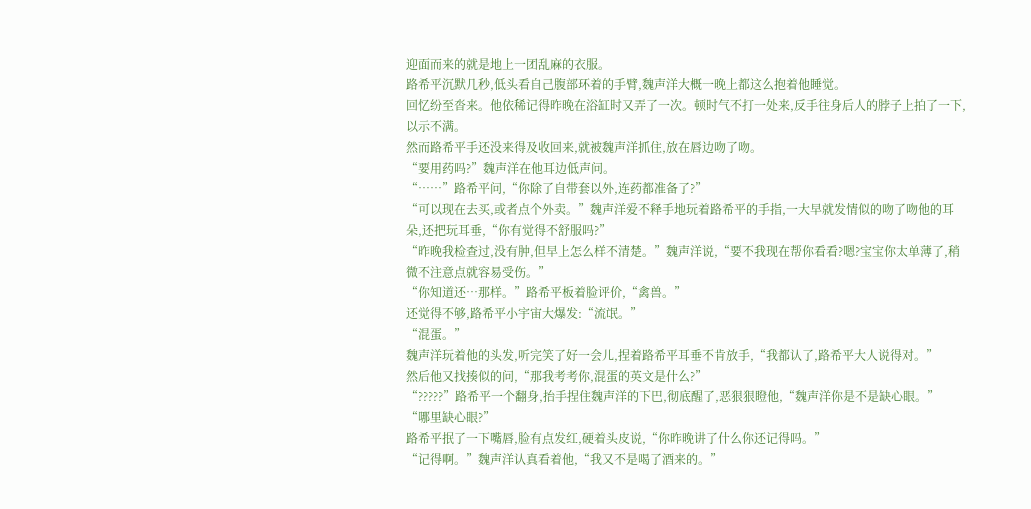迎面而来的就是地上一团乱麻的衣服。
路希平沉默几秒,低头看自己腹部环着的手臂,魏声洋大概一晚上都这么抱着他睡觉。
回忆纷至沓来。他依稀记得昨晚在浴缸时又弄了一次。顿时气不打一处来,反手往身后人的脖子上拍了一下,以示不满。
然而路希平手还没来得及收回来,就被魏声洋抓住,放在唇边吻了吻。
“要用药吗?”魏声洋在他耳边低声问。
“……”路希平问,“你除了自带套以外,连药都准备了?”
“可以现在去买,或者点个外卖。”魏声洋爱不释手地玩着路希平的手指,一大早就发情似的吻了吻他的耳朵,还把玩耳垂,“你有觉得不舒服吗?”
“昨晚我检查过,没有肿,但早上怎么样不清楚。”魏声洋说,“要不我现在帮你看看?嗯?宝宝你太单薄了,稍微不注意点就容易受伤。”
“你知道还…那样。”路希平板着脸评价,“禽兽。”
还觉得不够,路希平小宇宙大爆发:“流氓。”
“混蛋。”
魏声洋玩着他的头发,听完笑了好一会儿,捏着路希平耳垂不肯放手,“我都认了,路希平大人说得对。”
然后他又找揍似的问,“那我考考你,混蛋的英文是什么?”
“?????”路希平一个翻身,抬手捏住魏声洋的下巴,彻底醒了,恶狠狠瞪他,“魏声洋你是不是缺心眼。”
“哪里缺心眼?”
路希平抿了一下嘴唇,脸有点发红,硬着头皮说,“你昨晚讲了什么你还记得吗。”
“记得啊。”魏声洋认真看着他,“我又不是喝了酒来的。”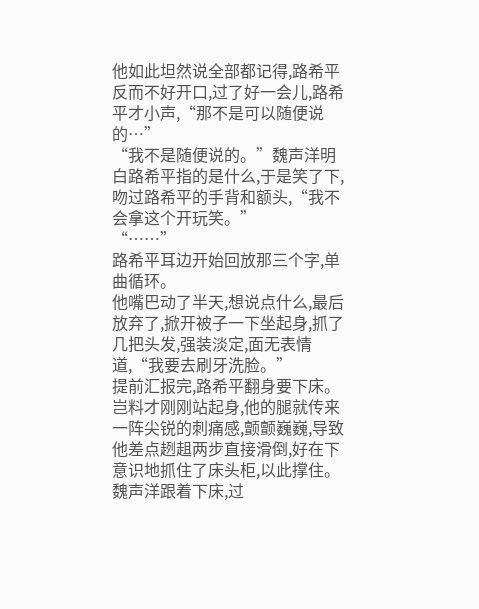他如此坦然说全部都记得,路希平反而不好开口,过了好一会儿,路希平才小声,“那不是可以随便说的…”
“我不是随便说的。”魏声洋明白路希平指的是什么,于是笑了下,吻过路希平的手背和额头,“我不会拿这个开玩笑。”
“……”
路希平耳边开始回放那三个字,单曲循环。
他嘴巴动了半天,想说点什么,最后放弃了,掀开被子一下坐起身,抓了几把头发,强装淡定,面无表情道,“我要去刷牙洗脸。”
提前汇报完,路希平翻身要下床。岂料才刚刚站起身,他的腿就传来一阵尖锐的刺痛感,颤颤巍巍,导致他差点趔趄两步直接滑倒,好在下意识地抓住了床头柜,以此撑住。
魏声洋跟着下床,过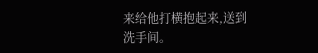来给他打横抱起来,送到洗手间。